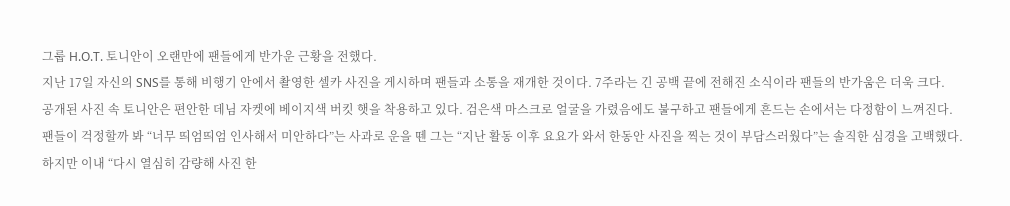그룹 H.O.T. 토니안이 오랜만에 팬들에게 반가운 근황을 전했다.
지난 17일 자신의 SNS를 통해 비행기 안에서 촬영한 셀카 사진을 게시하며 팬들과 소통을 재개한 것이다. 7주라는 긴 공백 끝에 전해진 소식이라 팬들의 반가움은 더욱 크다.
공개된 사진 속 토니안은 편안한 데님 자켓에 베이지색 버킷 햇을 착용하고 있다. 검은색 마스크로 얼굴을 가렸음에도 불구하고 팬들에게 흔드는 손에서는 다정함이 느껴진다.
팬들이 걱정할까 봐 “너무 띄엄띄엄 인사해서 미안하다”는 사과로 운을 뗀 그는 “지난 활동 이후 요요가 와서 한동안 사진을 찍는 것이 부담스러웠다”는 솔직한 심경을 고백했다.
하지만 이내 “다시 열심히 감량해 사진 한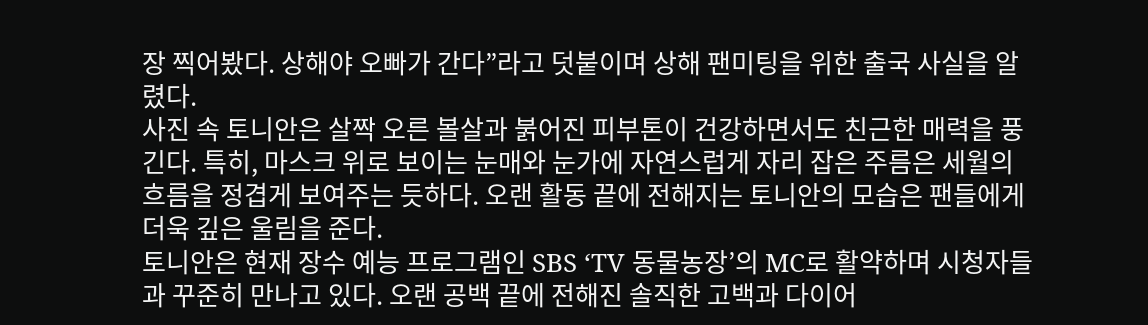장 찍어봤다. 상해야 오빠가 간다”라고 덧붙이며 상해 팬미팅을 위한 출국 사실을 알렸다.
사진 속 토니안은 살짝 오른 볼살과 붉어진 피부톤이 건강하면서도 친근한 매력을 풍긴다. 특히, 마스크 위로 보이는 눈매와 눈가에 자연스럽게 자리 잡은 주름은 세월의 흐름을 정겹게 보여주는 듯하다. 오랜 활동 끝에 전해지는 토니안의 모습은 팬들에게 더욱 깊은 울림을 준다.
토니안은 현재 장수 예능 프로그램인 SBS ‘TV 동물농장’의 MC로 활약하며 시청자들과 꾸준히 만나고 있다. 오랜 공백 끝에 전해진 솔직한 고백과 다이어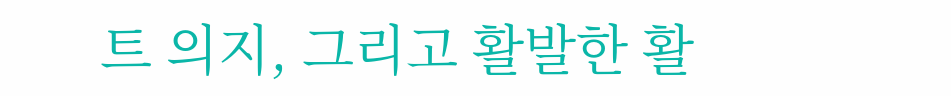트 의지, 그리고 활발한 활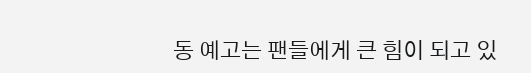동 예고는 팬들에게 큰 힘이 되고 있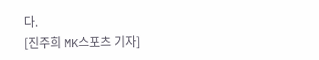다.
[진주희 MK스포츠 기자]